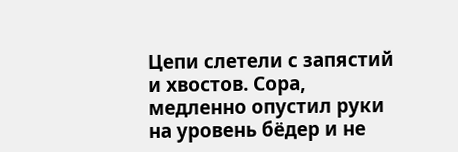Цепи слетели с запястий и хвостов. Сора, медленно опустил руки на уровень бёдер и не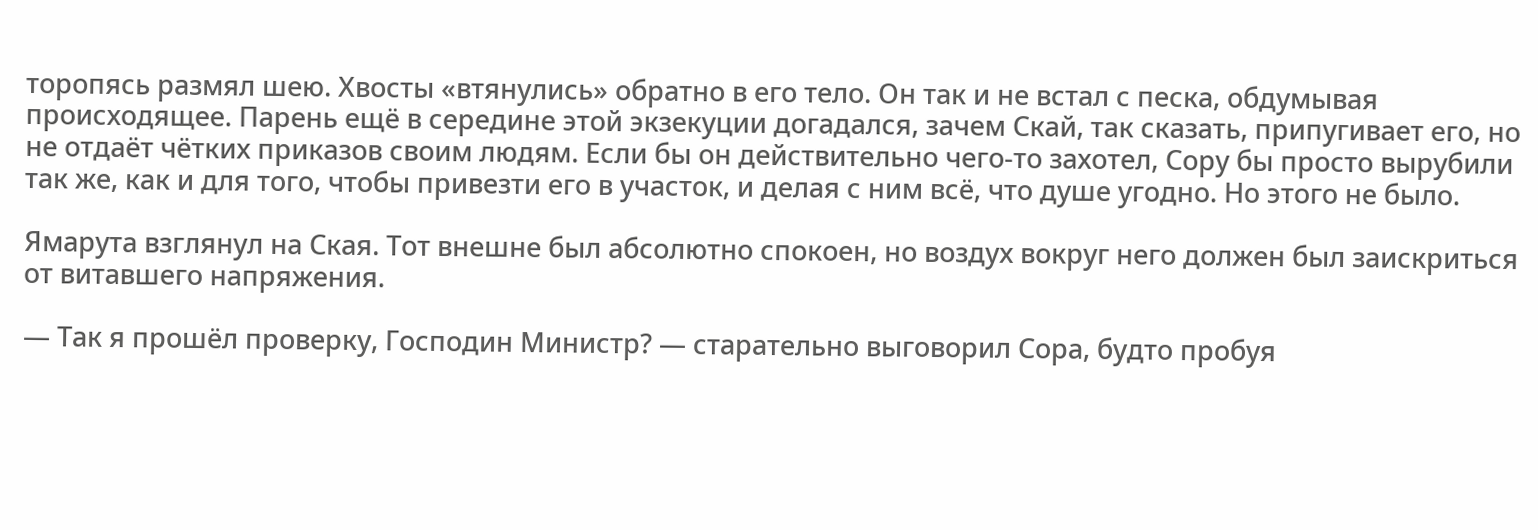торопясь размял шею. Хвосты «втянулись» обратно в его тело. Он так и не встал с песка, обдумывая происходящее. Парень ещё в середине этой экзекуции догадался, зачем Скай, так сказать, припугивает его, но не отдаёт чётких приказов своим людям. Если бы он действительно чего-то захотел, Сору бы просто вырубили так же, как и для того, чтобы привезти его в участок, и делая с ним всё, что душе угодно. Но этого не было.

Ямарута взглянул на Ская. Тот внешне был абсолютно спокоен, но воздух вокруг него должен был заискриться от витавшего напряжения.

— Так я прошёл проверку, Господин Министр? — старательно выговорил Сора, будто пробуя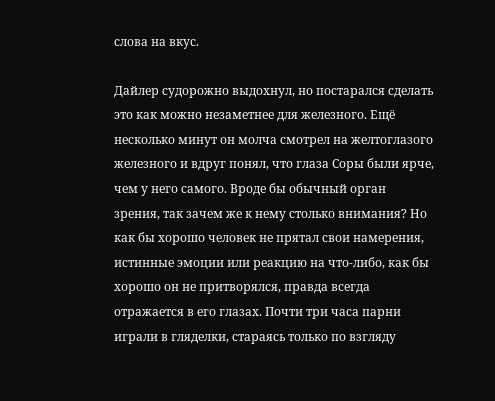слова на вкус.

Дайлер судорожно выдохнул, но постарался сделать это как можно незаметнее для железного. Ещё несколько минут он молча смотрел на желтоглазого железного и вдруг понял, что глаза Соры были ярче, чем у него самого. Вроде бы обычный орган зрения, так зачем же к нему столько внимания? Но как бы хорошо человек не прятал свои намерения, истинные эмоции или реакцию на что-либо, как бы хорошо он не притворялся, правда всегда отражается в его глазах. Почти три часа парни играли в гляделки, стараясь только по взгляду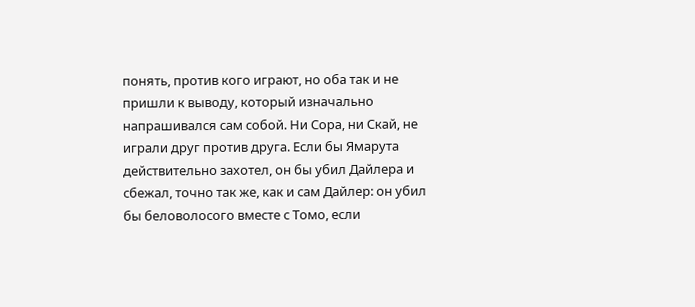понять, против кого играют, но оба так и не пришли к выводу, который изначально напрашивался сам собой. Ни Сора, ни Скай, не играли друг против друга. Если бы Ямарута действительно захотел, он бы убил Дайлера и сбежал, точно так же, как и сам Дайлер: он убил бы беловолосого вместе с Томо, если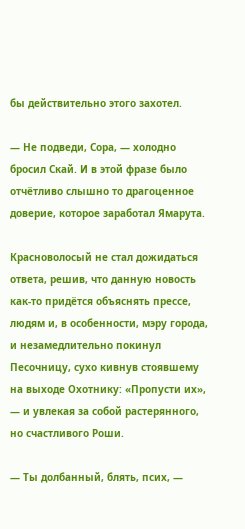бы действительно этого захотел.

— Не подведи, Сора, — холодно бросил Скай. И в этой фразе было отчётливо слышно то драгоценное доверие, которое заработал Ямарута.

Красноволосый не стал дожидаться ответа, решив, что данную новость как-то придётся объяснять прессе, людям и, в особенности, мэру города, и незамедлительно покинул Песочницу, сухо кивнув стоявшему на выходе Охотнику: «Пропусти их», — и увлекая за собой растерянного, но счастливого Роши.

— Ты долбанный, блять, псих, —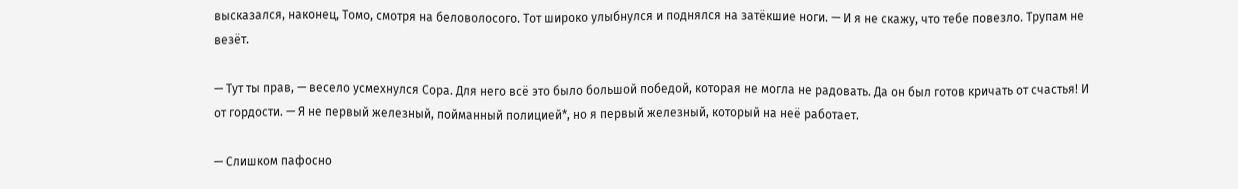высказался, наконец, Томо, смотря на беловолосого. Тот широко улыбнулся и поднялся на затёкшие ноги. — И я не скажу, что тебе повезло. Трупам не везёт.

— Тут ты прав, — весело усмехнулся Сора. Для него всё это было большой победой, которая не могла не радовать. Да он был готов кричать от счастья! И от гордости. — Я не первый железный, пойманный полицией*, но я первый железный, который на неё работает.

— Слишком пафосно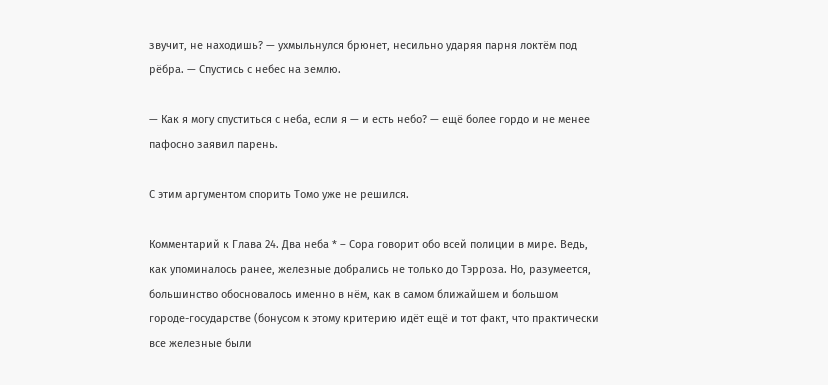звучит, не находишь? — ухмыльнулся брюнет, несильно ударяя парня локтём под рёбра. — Спустись с небес на землю.

— Как я могу спуститься с неба, если я — и есть небо? — ещё более гордо и не менее пафосно заявил парень.

С этим аргументом спорить Томо уже не решился.

Комментарий к Глава 24. Два неба * – Сора говорит обо всей полиции в мире. Ведь, как упоминалось ранее, железные добрались не только до Тэрроза. Но, разумеется, большинство обосновалось именно в нём, как в самом ближайшем и большом городе-государстве (бонусом к этому критерию идёт ещё и тот факт, что практически все железные были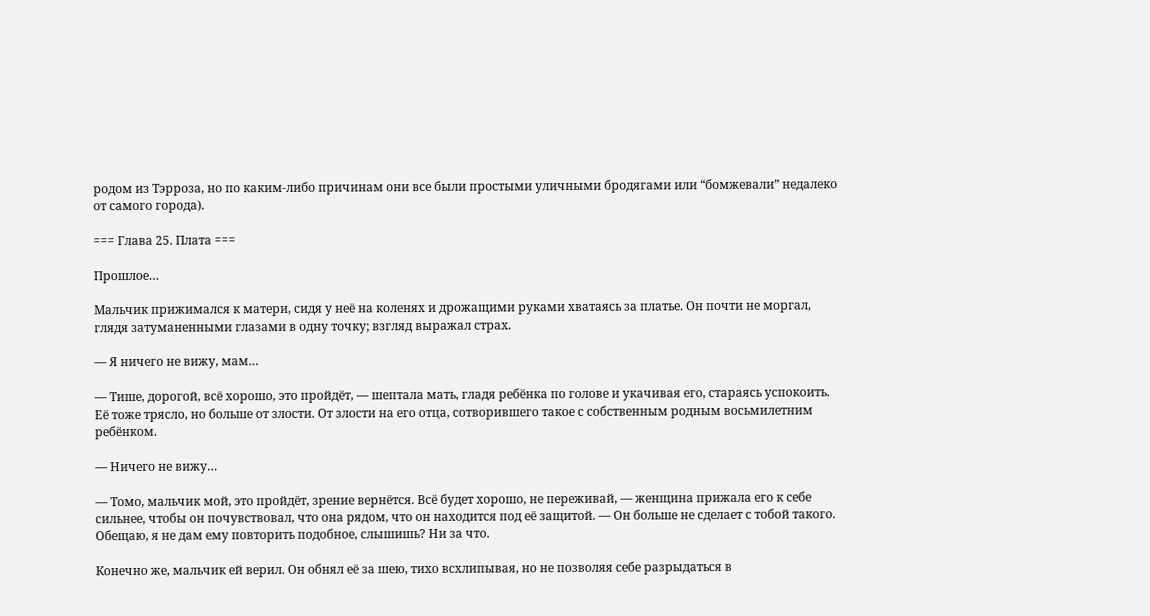родом из Тэрроза, но по каким-либо причинам они все были простыми уличными бродягами или “бомжевали” недалеко от самого города).

=== Глава 25. Плата ===

Прошлое…

Мальчик прижимался к матери, сидя у неё на коленях и дрожащими руками хватаясь за платье. Он почти не моргал, глядя затуманенными глазами в одну точку; взгляд выражал страх.

— Я ничего не вижу, мам…

— Тише, дорогой, всё хорошо, это пройдёт, — шептала мать, гладя ребёнка по голове и укачивая его, стараясь успокоить. Её тоже трясло, но больше от злости. От злости на его отца, сотворившего такое с собственным родным восьмилетним ребёнком.

— Ничего не вижу…

— Томо, мальчик мой, это пройдёт, зрение вернётся. Всё будет хорошо, не переживай, — женщина прижала его к себе сильнее, чтобы он почувствовал, что она рядом, что он находится под её защитой. — Он больше не сделает с тобой такого. Обещаю, я не дам ему повторить подобное, слышишь? Ни за что.

Конечно же, мальчик ей верил. Он обнял её за шею, тихо всхлипывая, но не позволяя себе разрыдаться в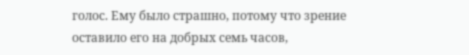голос. Ему было страшно, потому что зрение оставило его на добрых семь часов,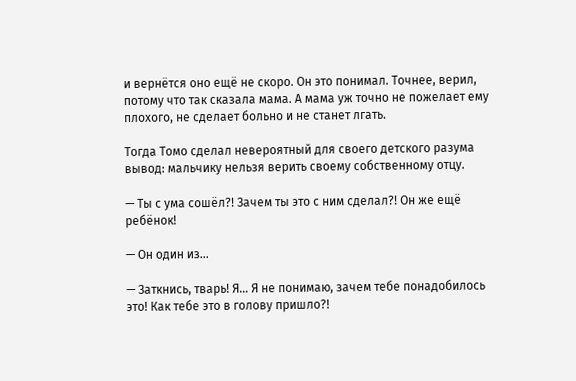и вернётся оно ещё не скоро. Он это понимал. Точнее, верил, потому что так сказала мама. А мама уж точно не пожелает ему плохого, не сделает больно и не станет лгать.

Тогда Томо сделал невероятный для своего детского разума вывод: мальчику нельзя верить своему собственному отцу.

— Ты с ума сошёл?! Зачем ты это с ним сделал?! Он же ещё ребёнок!

— Он один из…

— Заткнись, тварь! Я… Я не понимаю, зачем тебе понадобилось это! Как тебе это в голову пришло?!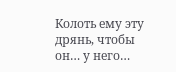Колоть ему эту дрянь, чтобы он… у него…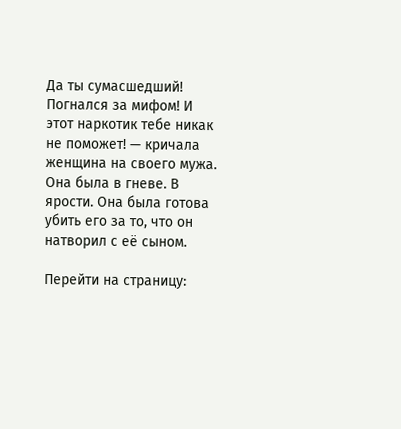Да ты сумасшедший! Погнался за мифом! И этот наркотик тебе никак не поможет! — кричала женщина на своего мужа. Она была в гневе. В ярости. Она была готова убить его за то, что он натворил с её сыном.

Перейти на страницу: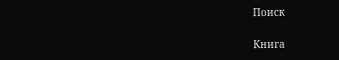Поиск

Книга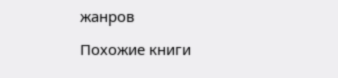жанров

Похожие книги